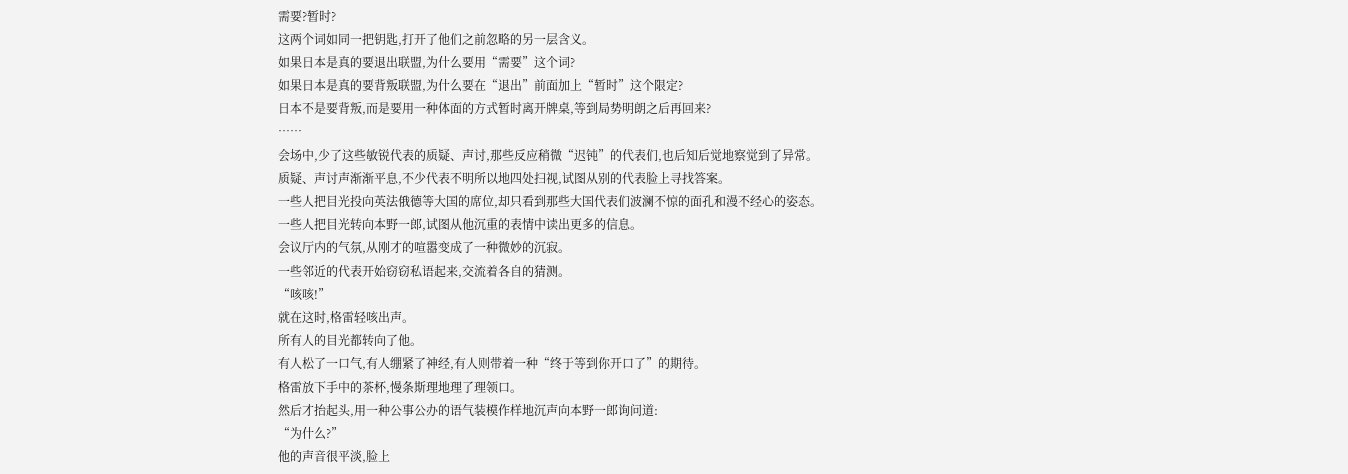需要?暂时?
这两个词如同一把钥匙,打开了他们之前忽略的另一层含义。
如果日本是真的要退出联盟,为什么要用“需要”这个词?
如果日本是真的要背叛联盟,为什么要在“退出”前面加上“暂时”这个限定?
日本不是要背叛,而是要用一种体面的方式暂时离开牌桌,等到局势明朗之后再回来?
……
会场中,少了这些敏锐代表的质疑、声讨,那些反应稍微“迟钝”的代表们,也后知后觉地察觉到了异常。
质疑、声讨声渐渐平息,不少代表不明所以地四处扫视,试图从别的代表脸上寻找答案。
一些人把目光投向英法俄德等大国的席位,却只看到那些大国代表们波澜不惊的面孔和漫不经心的姿态。
一些人把目光转向本野一郎,试图从他沉重的表情中读出更多的信息。
会议厅内的气氛,从刚才的喧嚣变成了一种微妙的沉寂。
一些邻近的代表开始窃窃私语起来,交流着各自的猜测。
“咳咳!”
就在这时,格雷轻咳出声。
所有人的目光都转向了他。
有人松了一口气,有人绷紧了神经,有人则带着一种“终于等到你开口了”的期待。
格雷放下手中的茶杯,慢条斯理地理了理领口。
然后才抬起头,用一种公事公办的语气装模作样地沉声向本野一郎询问道:
“为什么?”
他的声音很平淡,脸上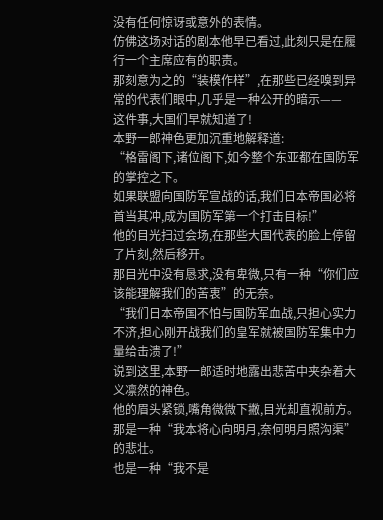没有任何惊讶或意外的表情。
仿佛这场对话的剧本他早已看过,此刻只是在履行一个主席应有的职责。
那刻意为之的“装模作样”,在那些已经嗅到异常的代表们眼中,几乎是一种公开的暗示——
这件事,大国们早就知道了!
本野一郎神色更加沉重地解释道:
“格雷阁下,诸位阁下,如今整个东亚都在国防军的掌控之下。
如果联盟向国防军宣战的话,我们日本帝国必将首当其冲,成为国防军第一个打击目标!”
他的目光扫过会场,在那些大国代表的脸上停留了片刻,然后移开。
那目光中没有恳求,没有卑微,只有一种“你们应该能理解我们的苦衷”的无奈。
“我们日本帝国不怕与国防军血战,只担心实力不济,担心刚开战我们的皇军就被国防军集中力量给击溃了!”
说到这里,本野一郎适时地露出悲苦中夹杂着大义凛然的神色。
他的眉头紧锁,嘴角微微下撇,目光却直视前方。
那是一种“我本将心向明月,奈何明月照沟渠”的悲壮。
也是一种“我不是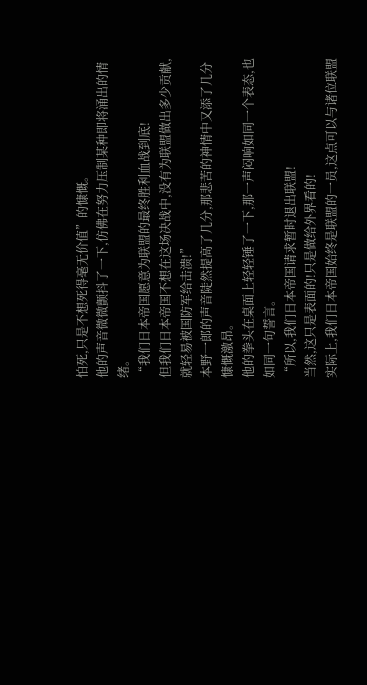怕死,只是不想死得毫无价值”的慷慨。
他的声音微微颤抖了一下,仿佛在努力压制某种即将涌出的情绪。
“我们日本帝国愿意为联盟的最终胜利血战到底!
但我们日本帝国不想在这场决战中,没有为联盟做出多少贡献,就轻易被国防军给击溃!”
本野一郎的声音陡然提高了几分,那悲苦的神情中又添了几分慷慨激昂。
他的拳头在桌面上轻轻锤了一下,那一声闷响如同一个表态,也如同一句誓言。
“所以,我们日本帝国请求暂时退出联盟!
当然,这只是表面的!只是做给外界看的!
实际上,我们日本帝国始终是联盟的一员,这点可以与诸位联盟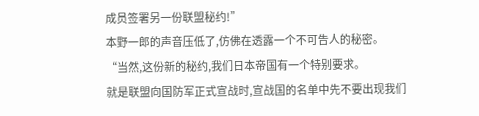成员签署另一份联盟秘约!”
本野一郎的声音压低了,仿佛在透露一个不可告人的秘密。
“当然,这份新的秘约,我们日本帝国有一个特别要求。
就是联盟向国防军正式宣战时,宣战国的名单中先不要出现我们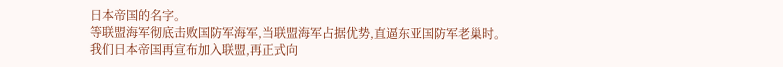日本帝国的名字。
等联盟海军彻底击败国防军海军,当联盟海军占据优势,直逼东亚国防军老巢时。
我们日本帝国再宣布加入联盟,再正式向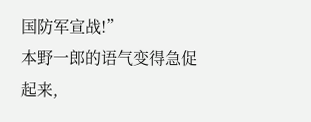国防军宣战!”
本野一郎的语气变得急促起来,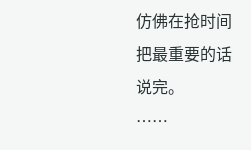仿佛在抢时间把最重要的话说完。
……